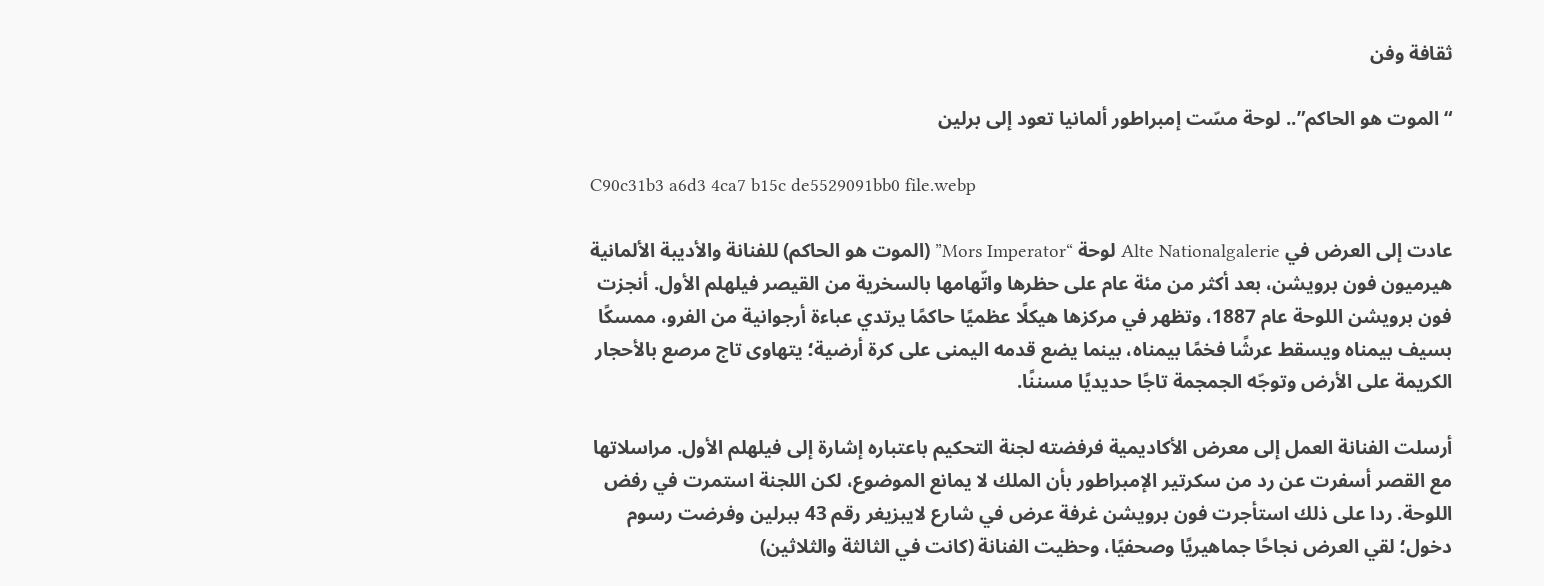ثقافة وفن

“الموت هو الحاكم”.. لوحة مسّت إمبراطور ألمانيا تعود إلى برلين

C90c31b3 a6d3 4ca7 b15c de5529091bb0 file.webp

عادت إلى العرض في Alte Nationalgalerie لوحة “Mors Imperator” (الموت هو الحاكم) للفنانة والأديبة الألمانية هيرميون فون برويشن، بعد أكثر من مئة عام على حظرها واتّهامها بالسخرية من القيصر فيلهلم الأول. أنجزت فون برويشن اللوحة عام 1887، وتظهر في مركزها هيكلًا عظميًا حاكمًا يرتدي عباءة أرجوانية من الفرو، ممسكًا بسيف بيمناه ويسقط عرشًا فخمًا بيمناه، بينما يضع قدمه اليمنى على كرة أرضية؛ يتهاوى تاج مرصع بالأحجار الكريمة على الأرض وتوجّه الجمجمة تاجًا حديديًا مسننًا.

أرسلت الفنانة العمل إلى معرض الأكاديمية فرفضته لجنة التحكيم باعتباره إشارة إلى فيلهلم الأول. مراسلاتها مع القصر أسفرت عن رد من سكرتير الإمبراطور بأن الملك لا يمانع الموضوع، لكن اللجنة استمرت في رفض اللوحة. ردا على ذلك استأجرت فون برويشن غرفة عرض في شارع لايبزيغر رقم 43 ببرلين وفرضت رسوم دخول؛ لقي العرض نجاحًا جماهيريًا وصحفيًا، وحظيت الفنانة (كانت في الثالثة والثلاثين)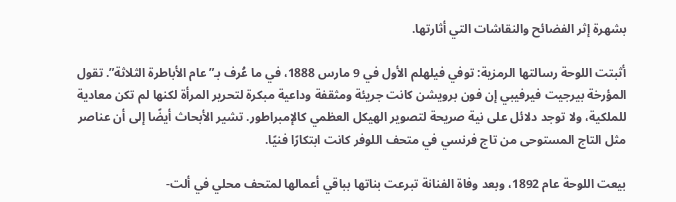بشهرة إثر الفضائح والنقاشات التي أثارتها.

أثبتت اللوحة رسالتها الرمزية: توفي فيلهلم الأول في 9 مارس 1888، في ما عُرف بـ”عام الأباطرة الثلاثة”. تقول المؤرخة بيرجيت فيرفيبي إن فون برويشن كانت جريئة ومثقفة وداعية مبكرة لتحرير المرأة لكنها لم تكن معادية للملكية، ولا توجد دلائل على نية صريحة لتصوير الهيكل العظمي كالإمبراطور. تشير الأبحاث أيضًا إلى أن عناصر مثل التاج المستوحى من تاج فرنسي في متحف اللوفر كانت ابتكارًا فنيًا.

بيعت اللوحة عام 1892، وبعد وفاة الفنانة تبرعت بناتها بباقي أعمالها لمتحف محلي في ألت-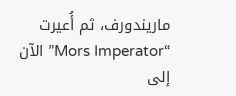ماريندورف، ثم أُعيرت “Mors Imperator” الآن إلى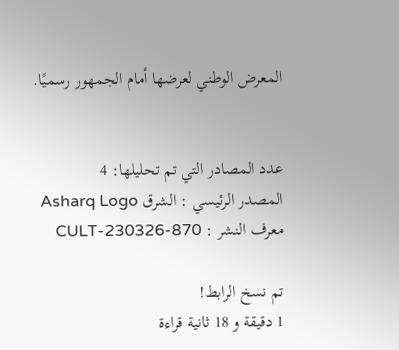المعرض الوطني لعرضها أمام الجمهور رسميًا.


عدد المصادر التي تم تحليلها: 4
المصدر الرئيسي : الشرق Asharq Logo
معرف النشر : CULT-230326-870

تم نسخ الرابط!
1 دقيقة و 18 ثانية قراءة